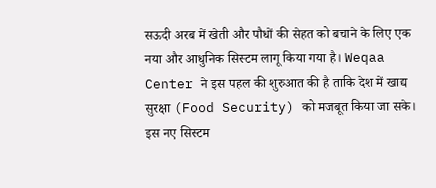सऊदी अरब में खेती और पौधों की सेहत को बचाने के लिए एक नया और आधुनिक सिस्टम लागू किया गया है। Weqaa Center ने इस पहल की शुरुआत की है ताकि देश में खाद्य सुरक्षा (Food Security) को मजबूत किया जा सके। इस नए सिस्टम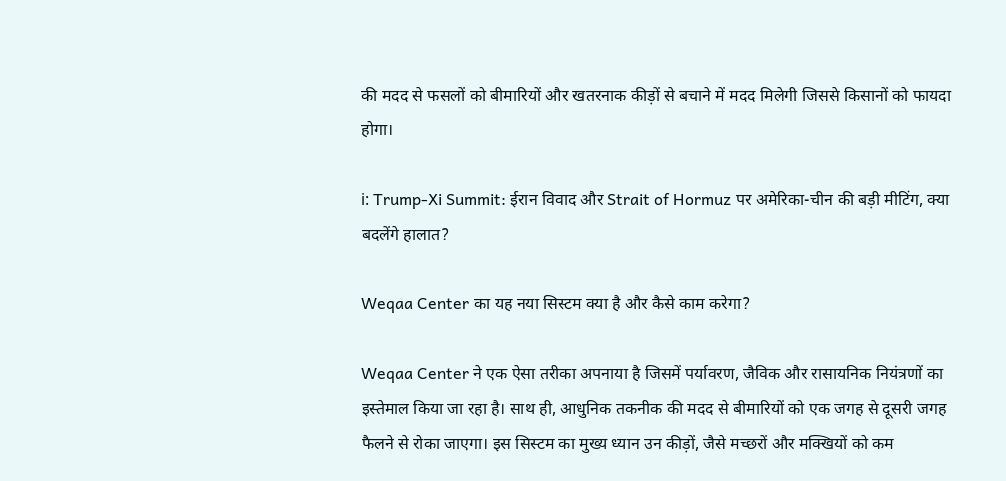की मदद से फसलों को बीमारियों और खतरनाक कीड़ों से बचाने में मदद मिलेगी जिससे किसानों को फायदा होगा।

ℹ: Trump-Xi Summit: ईरान विवाद और Strait of Hormuz पर अमेरिका-चीन की बड़ी मीटिंग, क्या बदलेंगे हालात?

Weqaa Center का यह नया सिस्टम क्या है और कैसे काम करेगा?

Weqaa Center ने एक ऐसा तरीका अपनाया है जिसमें पर्यावरण, जैविक और रासायनिक नियंत्रणों का इस्तेमाल किया जा रहा है। साथ ही, आधुनिक तकनीक की मदद से बीमारियों को एक जगह से दूसरी जगह फैलने से रोका जाएगा। इस सिस्टम का मुख्य ध्यान उन कीड़ों, जैसे मच्छरों और मक्खियों को कम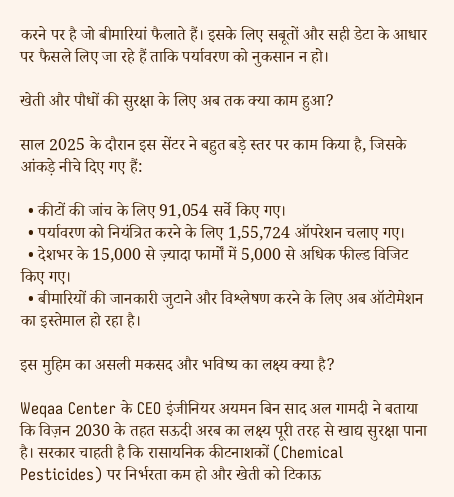करने पर है जो बीमारियां फैलाते हैं। इसके लिए सबूतों और सही डेटा के आधार पर फैसले लिए जा रहे हैं ताकि पर्यावरण को नुकसान न हो।

खेती और पौधों की सुरक्षा के लिए अब तक क्या काम हुआ?

साल 2025 के दौरान इस सेंटर ने बहुत बड़े स्तर पर काम किया है, जिसके आंकड़े नीचे दिए गए हैं:

  • कीटों की जांच के लिए 91,054 सर्वे किए गए।
  • पर्यावरण को नियंत्रित करने के लिए 1,55,724 ऑपरेशन चलाए गए।
  • देशभर के 15,000 से ज़्यादा फार्मों में 5,000 से अधिक फील्ड विजिट किए गए।
  • बीमारियों की जानकारी जुटाने और विश्लेषण करने के लिए अब ऑटोमेशन का इस्तेमाल हो रहा है।

इस मुहिम का असली मकसद और भविष्य का लक्ष्य क्या है?

Weqaa Center के CEO इंजीनियर अयमन बिन साद अल गामदी ने बताया कि विज़न 2030 के तहत सऊदी अरब का लक्ष्य पूरी तरह से खाद्य सुरक्षा पाना है। सरकार चाहती है कि रासायनिक कीटनाशकों (Chemical Pesticides) पर निर्भरता कम हो और खेती को टिकाऊ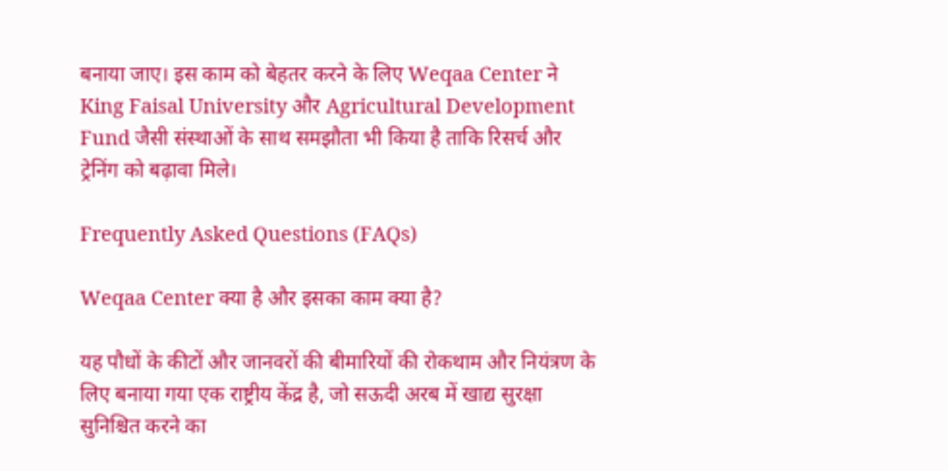बनाया जाए। इस काम को बेहतर करने के लिए Weqaa Center ने King Faisal University और Agricultural Development Fund जैसी संस्थाओं के साथ समझौता भी किया है ताकि रिसर्च और ट्रेनिंग को बढ़ावा मिले।

Frequently Asked Questions (FAQs)

Weqaa Center क्या है और इसका काम क्या है?

यह पौधों के कीटों और जानवरों की बीमारियों की रोकथाम और नियंत्रण के लिए बनाया गया एक राष्ट्रीय केंद्र है, जो सऊदी अरब में खाद्य सुरक्षा सुनिश्चित करने का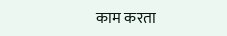काम करता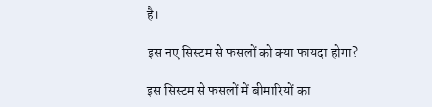है।

इस नए सिस्टम से फसलों को क्या फायदा होगा?

इस सिस्टम से फसलों में बीमारियों का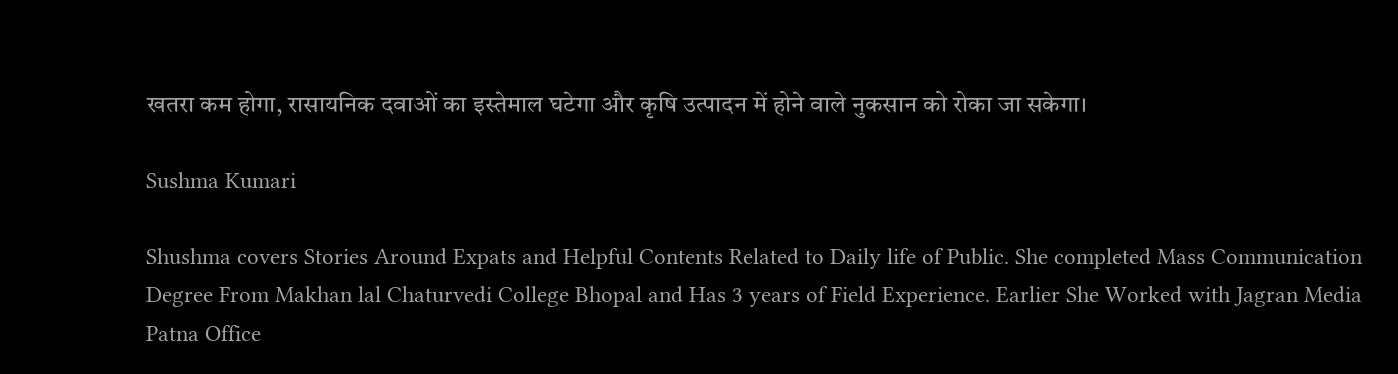खतरा कम होगा, रासायनिक दवाओं का इस्तेमाल घटेगा और कृषि उत्पादन में होने वाले नुकसान को रोका जा सकेगा।

Sushma Kumari

Shushma covers Stories Around Expats and Helpful Contents Related to Daily life of Public. She completed Mass Communication Degree From Makhan lal Chaturvedi College Bhopal and Has 3 years of Field Experience. Earlier She Worked with Jagran Media Patna Office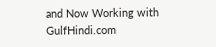and Now Working with GulfHindi.com